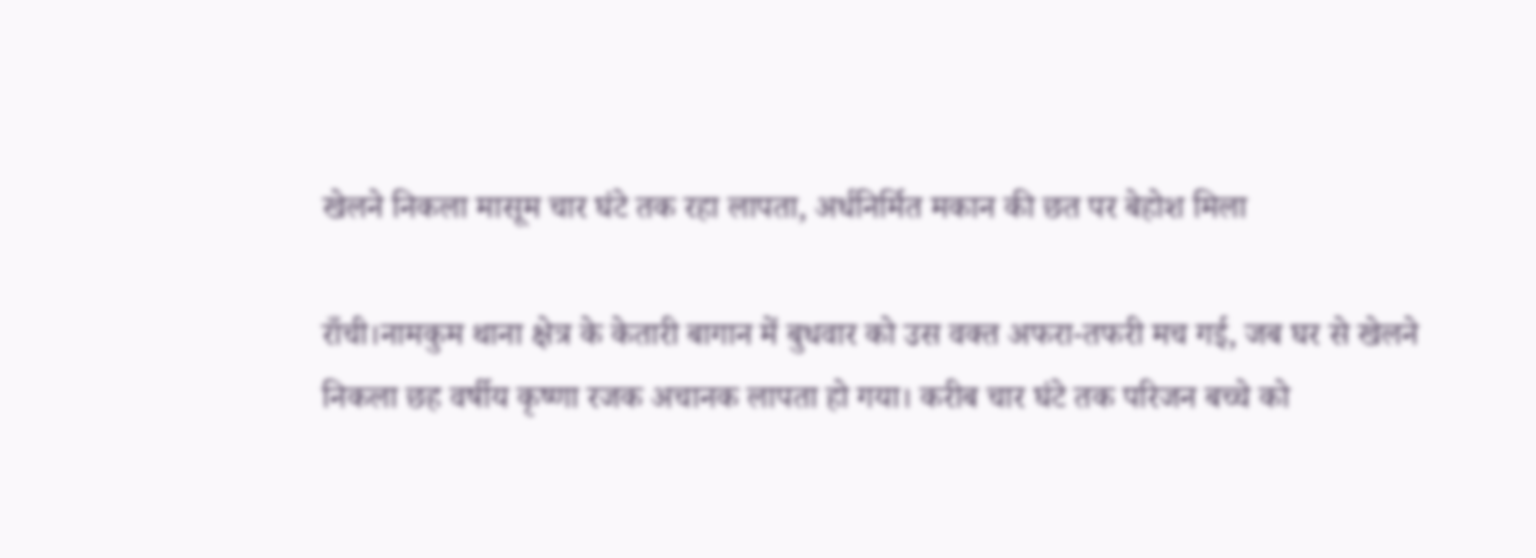खेलने निकला मासूम चार घंटे तक रहा लापता, अर्धनिर्मित मकान की छत पर बेहोश मिला

राँची।नामकुम थाना क्षेत्र के केतारी बागान में बुधवार को उस वक्त अफरा-तफरी मच गई, जब घर से खेलने निकला छह वर्षीय कृष्णा रजक अचानक लापता हो गया। करीब चार घंटे तक परिजन बच्चे को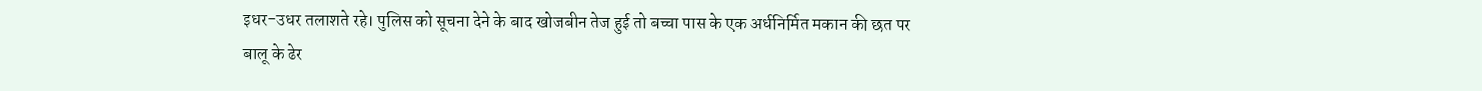इधर-उधर तलाशते रहे। पुलिस को सूचना देने के बाद खोजबीन तेज हुई तो बच्चा पास के एक अर्धनिर्मित मकान की छत पर बालू के ढेर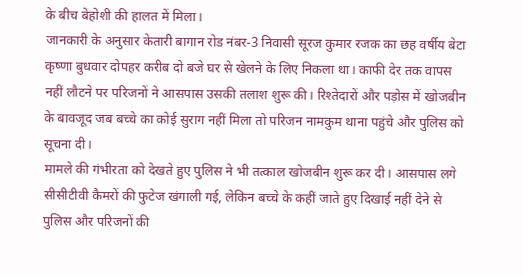के बीच बेहोशी की हालत में मिला।
जानकारी के अनुसार केतारी बागान रोड नंबर-3 निवासी सूरज कुमार रजक का छह वर्षीय बेटा कृष्णा बुधवार दोपहर करीब दो बजे घर से खेलने के लिए निकला था। काफी देर तक वापस नहीं लौटने पर परिजनों ने आसपास उसकी तलाश शुरू की। रिश्तेदारों और पड़ोस में खोजबीन के बावजूद जब बच्चे का कोई सुराग नहीं मिला तो परिजन नामकुम थाना पहुंचे और पुलिस को सूचना दी।
मामले की गंभीरता को देखते हुए पुलिस ने भी तत्काल खोजबीन शुरू कर दी। आसपास लगे सीसीटीवी कैमरों की फुटेज खंगाली गई, लेकिन बच्चे के कहीं जाते हुए दिखाई नहीं देने से पुलिस और परिजनों की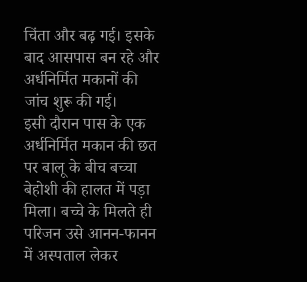चिंता और बढ़ गई। इसके बाद आसपास बन रहे और अर्धनिर्मित मकानों की जांच शुरू की गई।
इसी दौरान पास के एक अर्धनिर्मित मकान की छत पर बालू के बीच बच्चा बेहोशी की हालत में पड़ा मिला। बच्चे के मिलते ही परिजन उसे आनन-फानन में अस्पताल लेकर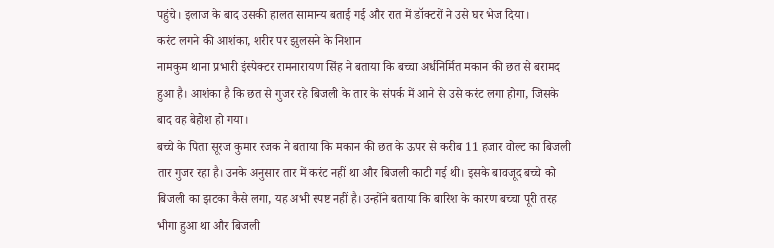पहुंचे। इलाज के बाद उसकी हालत सामान्य बताई गई और रात में डॉक्टरों ने उसे घर भेज दिया।
करंट लगने की आशंका, शरीर पर झुलसने के निशान
नामकुम थाना प्रभारी इंस्पेक्टर रामनारायण सिंह ने बताया कि बच्चा अर्धनिर्मित मकान की छत से बरामद हुआ है। आशंका है कि छत से गुजर रहे बिजली के तार के संपर्क में आने से उसे करंट लगा होगा, जिसके बाद वह बेहोश हो गया।
बच्चे के पिता सूरज कुमार रजक ने बताया कि मकान की छत के ऊपर से करीब 11 हजार वोल्ट का बिजली तार गुजर रहा है। उनके अनुसार तार में करंट नहीं था और बिजली काटी गई थी। इसके बावजूद बच्चे को बिजली का झटका कैसे लगा, यह अभी स्पष्ट नहीं है। उन्होंने बताया कि बारिश के कारण बच्चा पूरी तरह भीगा हुआ था और बिजली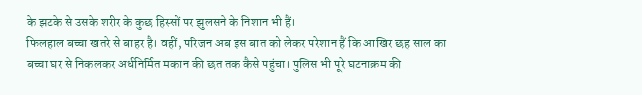के झटके से उसके शरीर के कुछ हिस्सों पर झुलसने के निशान भी हैं।
फिलहाल बच्चा खतरे से बाहर है। वहीं, परिजन अब इस बात को लेकर परेशान हैं कि आखिर छह साल का बच्चा घर से निकलकर अर्धनिर्मित मकान की छत तक कैसे पहुंचा। पुलिस भी पूरे घटनाक्रम की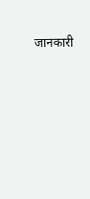जानकारी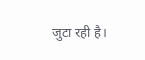जुटा रही है।